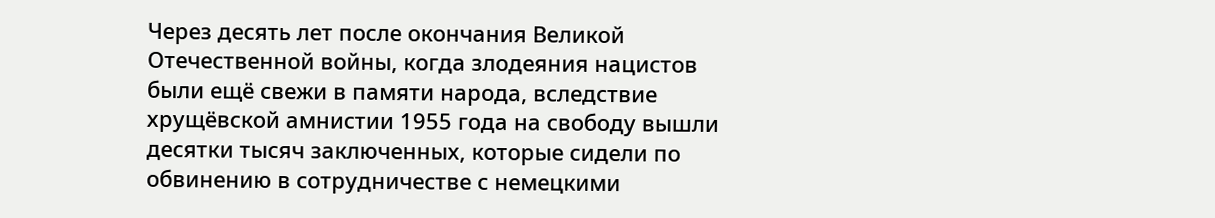Через десять лет после окончания Великой Отечественной войны, когда злодеяния нацистов были ещё свежи в памяти народа, вследствие хрущёвской амнистии 1955 года на свободу вышли десятки тысяч заключенных, которые сидели по обвинению в сотрудничестве с немецкими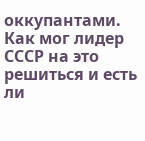оккупантами.
Как мог лидер СССР на это решиться и есть ли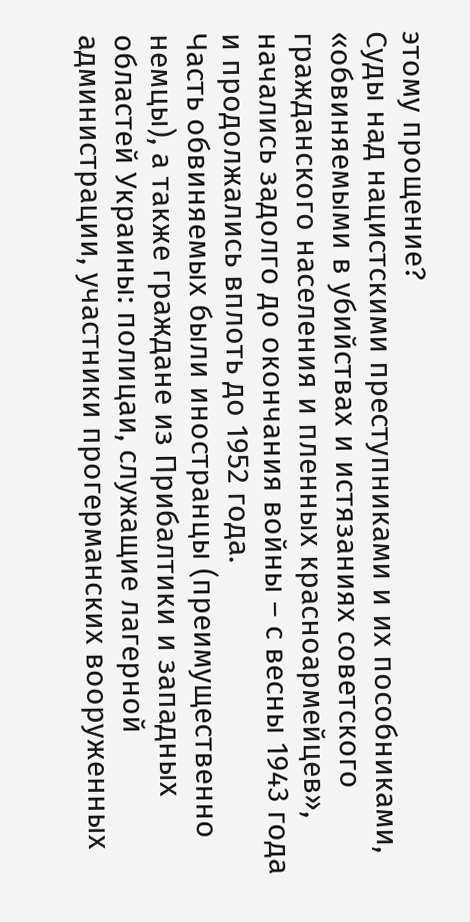этому прощение?
Суды над нацистскими преступниками и их пособниками, «обвиняемыми в убийствах и истязаниях советского гражданского населения и пленных красноармейцев», начались задолго до окончания войны – с весны 1943 года и продолжались вплоть до 1952 года.
Часть обвиняемых были иностранцы (преимущественно немцы), а также граждане из Прибалтики и западных областей Украины: полицаи, служащие лагерной администрации, участники прогерманских вооруженных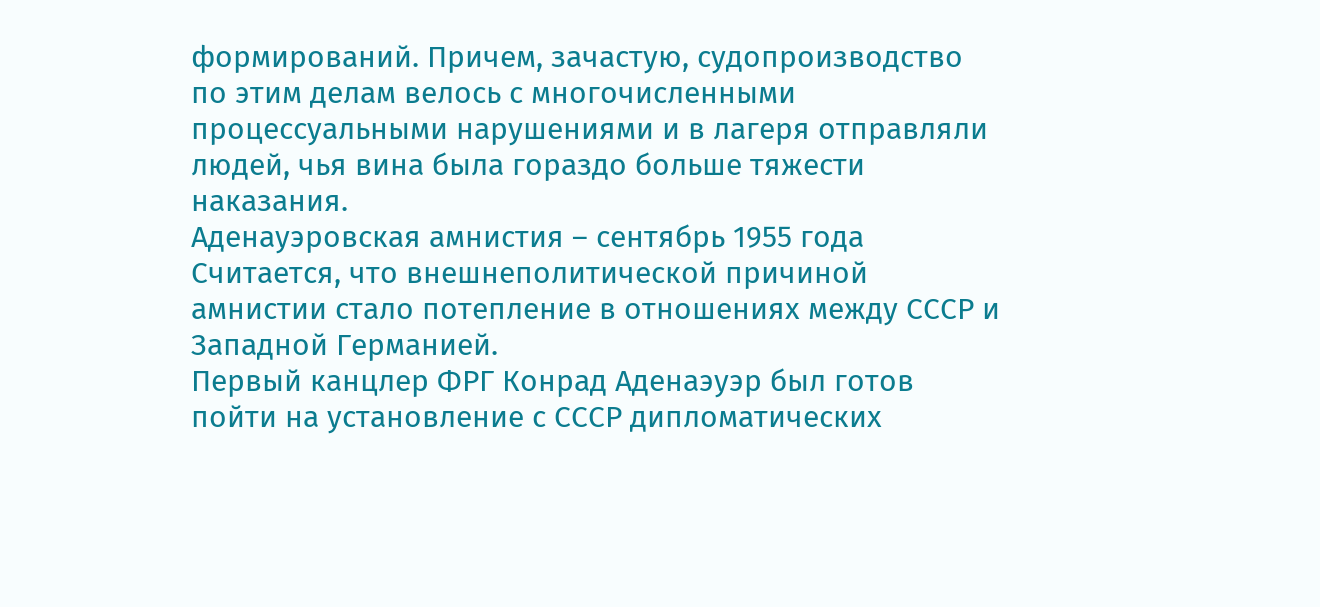формирований. Причем, зачастую, судопроизводство по этим делам велось с многочисленными процессуальными нарушениями и в лагеря отправляли людей, чья вина была гораздо больше тяжести наказания.
Аденауэровская амнистия – сентябрь 1955 года
Считается, что внешнеполитической причиной амнистии стало потепление в отношениях между СССР и Западной Германией.
Первый канцлер ФРГ Конрад Аденаэуэр был готов пойти на установление с СССР дипломатических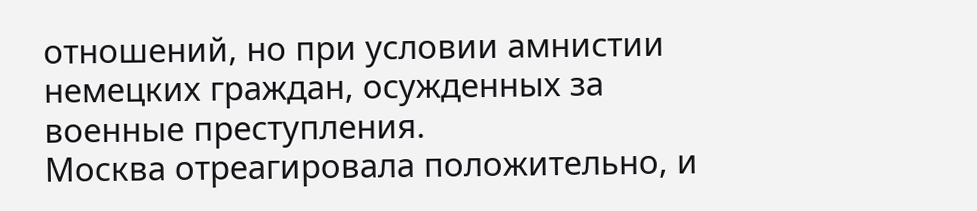отношений, но при условии амнистии немецких граждан, осужденных за военные преступления.
Москва отреагировала положительно, и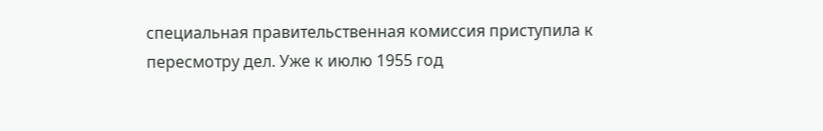специальная правительственная комиссия приступила к пересмотру дел. Уже к июлю 1955 год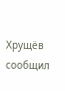Хрущёв сообщил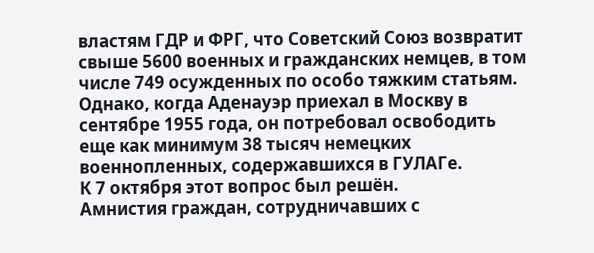властям ГДР и ФРГ, что Советский Союз возвратит свыше 5600 военных и гражданских немцев, в том числе 749 осужденных по особо тяжким статьям.
Однако, когда Аденауэр приехал в Москву в сентябре 1955 года, он потребовал освободить еще как минимум 38 тысяч немецких военнопленных, содержавшихся в ГУЛАГе.
К 7 октября этот вопрос был решён.
Амнистия граждан, сотрудничавших с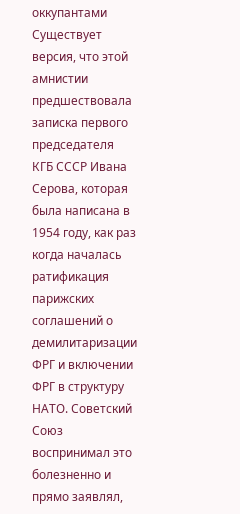оккупантами
Существует версия, что этой амнистии предшествовала записка первого председателя КГБ СССР Ивана Серова, которая была написана в 1954 году, как раз когда началась ратификация парижских соглашений о демилитаризации ФРГ и включении ФРГ в структуру НАТО. Советский Союз воспринимал это болезненно и прямо заявлял,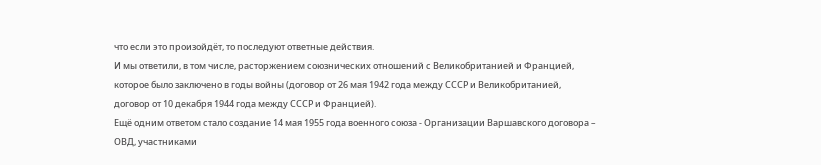что если это произойдёт, то последуют ответные действия.
И мы ответили, в том числе, расторжением союзнических отношений с Великобританией и Францией, которое было заключено в годы войны (договор от 26 мая 1942 года между СССР и Великобританией, договор от 10 декабря 1944 года между СССР и Францией).
Ещё одним ответом стало создание 14 мая 1955 года военного союза - Организации Варшавского договора – ОВД, участниками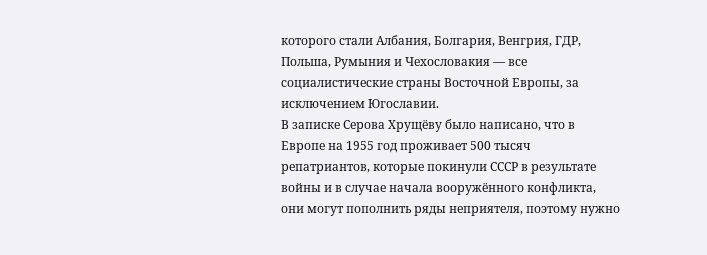которого стали Албания, Болгария, Венгрия, ГДР, Польша, Румыния и Чехословакия — все социалистические страны Восточной Европы, за исключением Югославии.
В записке Серова Хрущёву было написано, что в Европе на 1955 год проживает 500 тысяч репатриантов, которые покинули СССР в результате войны и в случае начала вооружённого конфликта, они могут пополнить ряды неприятеля, поэтому нужно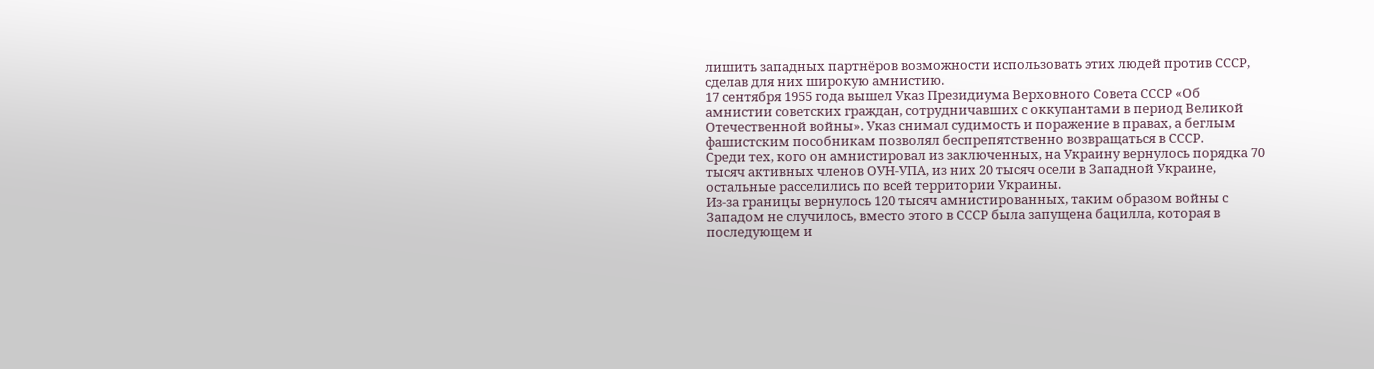лишить западных партнёров возможности использовать этих людей против СССР, сделав для них широкую амнистию.
17 сентября 1955 года вышел Указ Президиума Верховного Совета СССР «Об амнистии советских граждан, сотрудничавших с оккупантами в период Великой Отечественной войны». Указ снимал судимость и поражение в правах, а беглым фашистским пособникам позволял беспрепятственно возвращаться в СССР.
Среди тех, кого он амнистировал из заключенных, на Украину вернулось порядка 70 тысяч активных членов ОУН-УПА, из них 20 тысяч осели в Западной Украине, остальные расселились по всей территории Украины.
Из-за границы вернулось 120 тысяч амнистированных, таким образом войны с Западом не случилось, вместо этого в СССР была запущена бацилла, которая в последующем и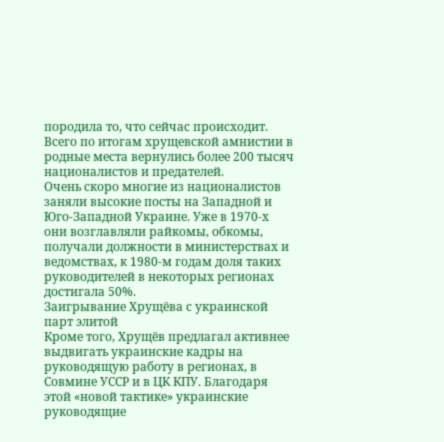породила то, что сейчас происходит.
Всего по итогам хрущевской амнистии в родные места вернулись более 200 тысяч националистов и предателей.
Очень скоро многие из националистов заняли высокие посты на Западной и Юго-Западной Украине. Уже в 1970-х они возглавляли райкомы, обкомы, получали должности в министерствах и ведомствах, к 1980-м годам доля таких руководителей в некоторых регионах достигала 50%.
Заигрывание Хрущёва с украинской парт элитой
Кроме того, Хрущёв предлагал активнее выдвигать украинские кадры на руководящую работу в регионах, в Совмине УССР и в ЦК КПУ. Благодаря этой «новой тактике» украинские руководящие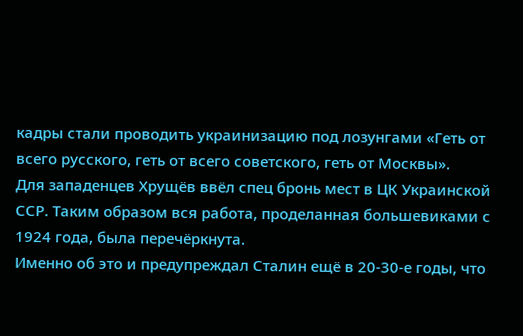кадры стали проводить украинизацию под лозунгами «Геть от всего русского, геть от всего советского, геть от Москвы».
Для западенцев Хрущёв ввёл спец бронь мест в ЦК Украинской ССР. Таким образом вся работа, проделанная большевиками с 1924 года, была перечёркнута.
Именно об это и предупреждал Сталин ещё в 20-30-е годы, что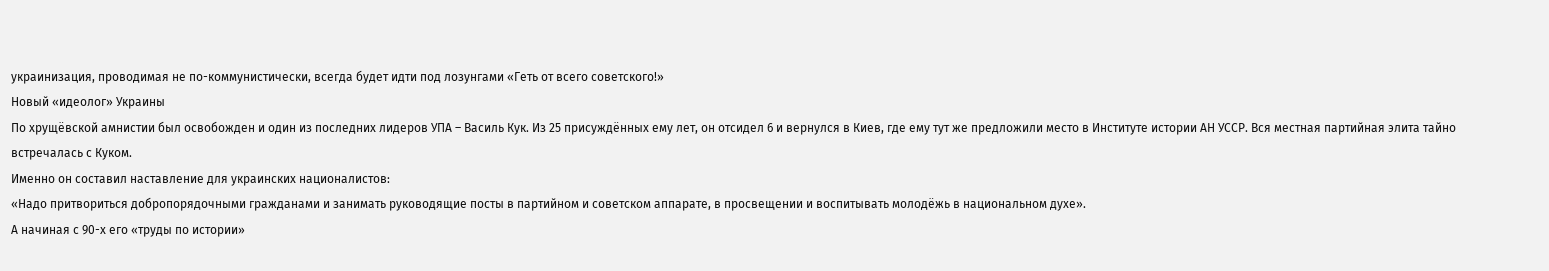украинизация, проводимая не по-коммунистически, всегда будет идти под лозунгами «Геть от всего советского!»
Новый «идеолог» Украины
По хрущёвской амнистии был освобожден и один из последних лидеров УПА – Василь Кук. Из 25 присуждённых ему лет, он отсидел 6 и вернулся в Киев, где ему тут же предложили место в Институте истории АН УССР. Вся местная партийная элита тайно встречалась с Куком.
Именно он составил наставление для украинских националистов:
«Надо притвориться добропорядочными гражданами и занимать руководящие посты в партийном и советском аппарате, в просвещении и воспитывать молодёжь в национальном духе».
А начиная с 90-х его «труды по истории»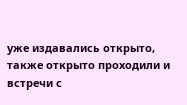уже издавались открыто, также открыто проходили и встречи с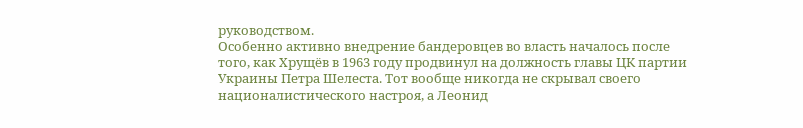руководством.
Особенно активно внедрение бандеровцев во власть началось после того, как Хрущёв в 1963 году продвинул на должность главы ЦК партии Украины Петра Шелеста. Тот вообще никогда не скрывал своего националистического настроя, а Леонид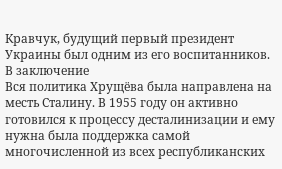Кравчук, будущий первый президент Украины был одним из его воспитанников.
В заключение
Вся политика Хрущёва была направлена на месть Сталину. В 1955 году он активно готовился к процессу десталинизации и ему нужна была поддержка самой многочисленной из всех республиканских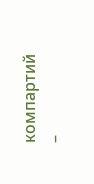компартий –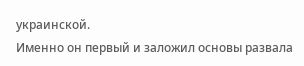украинской.
Именно он первый и заложил основы развала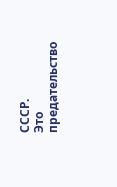СССР.
Это предательство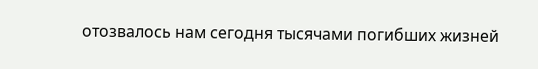отозвалось нам сегодня тысячами погибших жизней